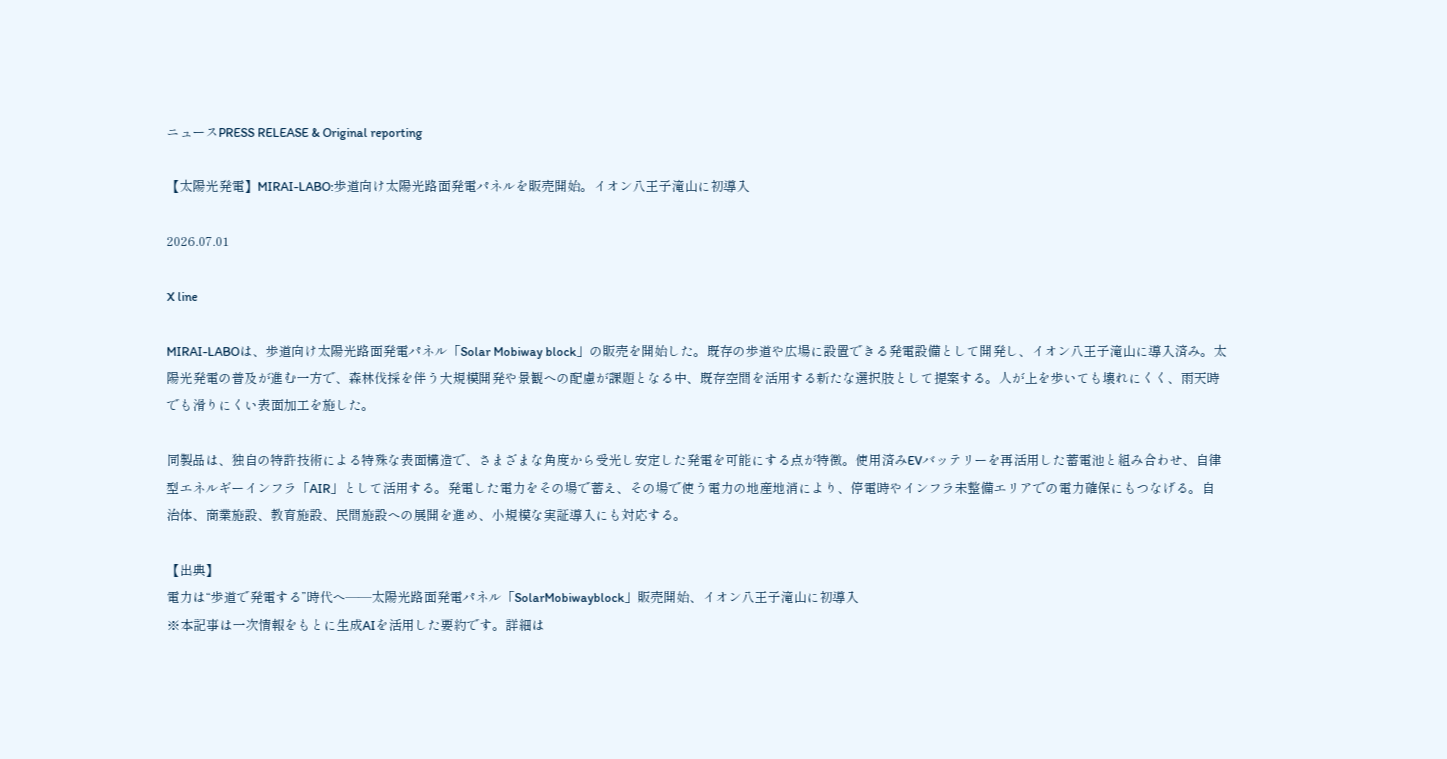ニュースPRESS RELEASE & Original reporting

【太陽光発電】MIRAI-LABO:歩道向け太陽光路面発電パネルを販売開始。イオン八王子滝山に初導入

2026.07.01

X line

MIRAI-LABOは、歩道向け太陽光路面発電パネル「Solar Mobiway block」の販売を開始した。既存の歩道や広場に設置できる発電設備として開発し、イオン八王子滝山に導入済み。太陽光発電の普及が進む一方で、森林伐採を伴う大規模開発や景観への配慮が課題となる中、既存空間を活用する新たな選択肢として提案する。人が上を歩いても壊れにくく、雨天時でも滑りにくい表面加工を施した。

同製品は、独自の特許技術による特殊な表面構造で、さまざまな角度から受光し安定した発電を可能にする点が特徴。使用済みEVバッテリーを再活用した蓄電池と組み合わせ、自律型エネルギーインフラ「AIR」として活用する。発電した電力をその場で蓄え、その場で使う電力の地産地消により、停電時やインフラ未整備エリアでの電力確保にもつなげる。自治体、商業施設、教育施設、民間施設への展開を進め、小規模な実証導入にも対応する。

【出典】
電力は“歩道で発電する”時代へ――太陽光路面発電パネル「SolarMobiwayblock」販売開始、イオン八王子滝山に初導入
※本記事は一次情報をもとに生成AIを活用した要約です。詳細は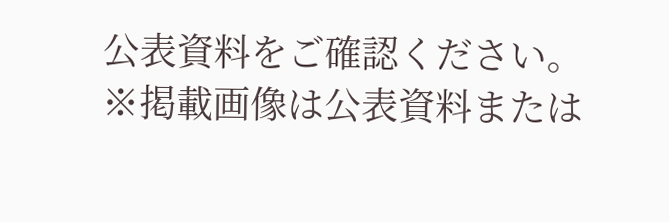公表資料をご確認ください。
※掲載画像は公表資料または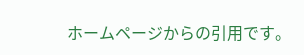ホームページからの引用です。